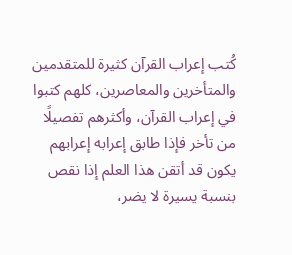كُتب إعراب القرآن كثيرة للمتقدمين والمتأخرين والمعاصرين، كلهم كتبوا في إعراب القرآن، وأكثرهم تفصيلًا من تأخر فإذا طابق إعرابه إعرابهم يكون قد أتقن هذا العلم إذا نقص بنسبة يسيرة لا يضر،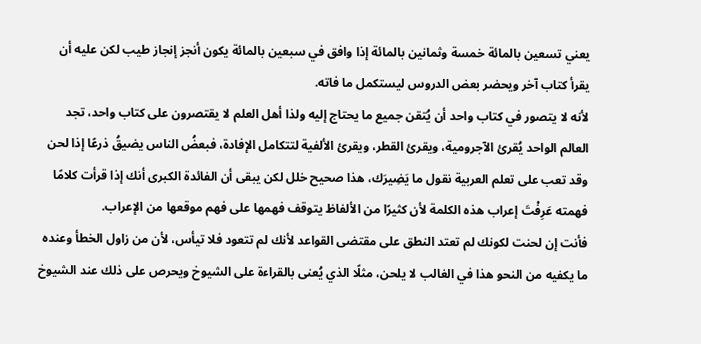يعني تسعين بالمائة خمسة وثمانين بالمائة إذا وافق في سبعين بالمائة يكون أنجز إنجاز طيب لكن عليه أن يقرأ كتاب آخر ويحضر بعض الدروس ليستكمل ما فاته.
لأنه لا يتصور في كتاب واحد أن يُتقن جميع ما يحتاج إليه ولذا أهل العلم لا يقتصرون على كتاب واحد، تجد العالم الواحد يُقرئ الآجرومية، ويقرئ القطر، ويقرئ الألفية لتتكامل الإفادة، فبعضُ الناس يضيقُ ذرعًا إذا لحن وقد تعب على تعلم العربية نقول ما يَضِيرَك، هذا صحيح خلل لكن يبقى أن الفائدة الكبرى أنك إذا قرأت كلامًا فهمته عَرِفْتَ إعراب هذه الكلمة لأن كثيرًا من الألفاظ يتوقف فهمها على فهم موقعها من الإعراب.
فأنت إن لحنت لكونك لم تعتد النطق على مقتضى القواعد لأنك لم تتعود فلا تيأس، لأن من زاول الخطأ وعنده ما يكفيه من النحو هذا في الغالب لا يلحن، مثلًا الذي يُعنى بالقراءة على الشيوخ ويحرص على ذلك عند الشيوخ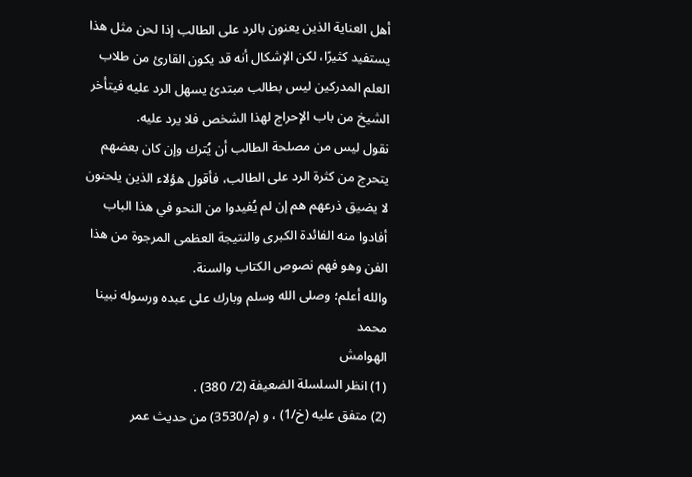أهل العناية الذين يعنون بالرد على الطالب إذا لحن مثل هذا يستفيد كثيرًا، لكن الإشكال أنه قد يكون القارئ من طلاب العلم المدركين ليس بطالب مبتدئ يسهل الرد عليه فيتأخر الشيخ من باب الإحراج لهذا الشخص فلا يرد عليه.
نقول ليس من مصلحة الطالب أن يُترك وإن كان بعضهم يتحرج من كثرة الرد على الطالب، فأقول هؤلاء الذين يلحنون لا يضيق ذرعهم هم إن لم يُفيدوا من النحو في هذا الباب أفادوا منه الفائدة الكبرى والنتيجة العظمى المرجوة من هذا الفن وهو فهم نصوص الكتاب والسنة.
والله أعلم؛ وصلى الله وسلم وبارك على عبده ورسوله نبينا محمد
الهوامش
(1) انظر السلسلة الضعيفة (2/ 380) .
(2) متفق عليه (خ/1) ، و (م/3530) من حديث عمر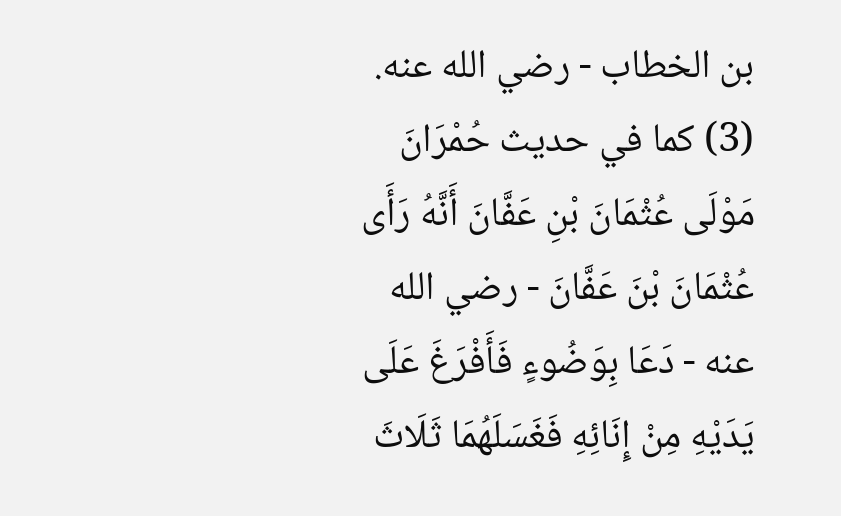بن الخطاب - رضي الله عنه.
(3) كما في حديث حُمْرَانَ مَوْلَى عُثْمَانَ بْنِ عَفَّانَ أَنَّهُ رَأَى عُثْمَانَ بْنَ عَفَّانَ - رضي الله عنه - دَعَا بِوَضُوءٍ فَأَفْرَغَ عَلَى يَدَيْهِ مِنْ إِنَائِهِ فَغَسَلَهُمَا ثَلَاثَ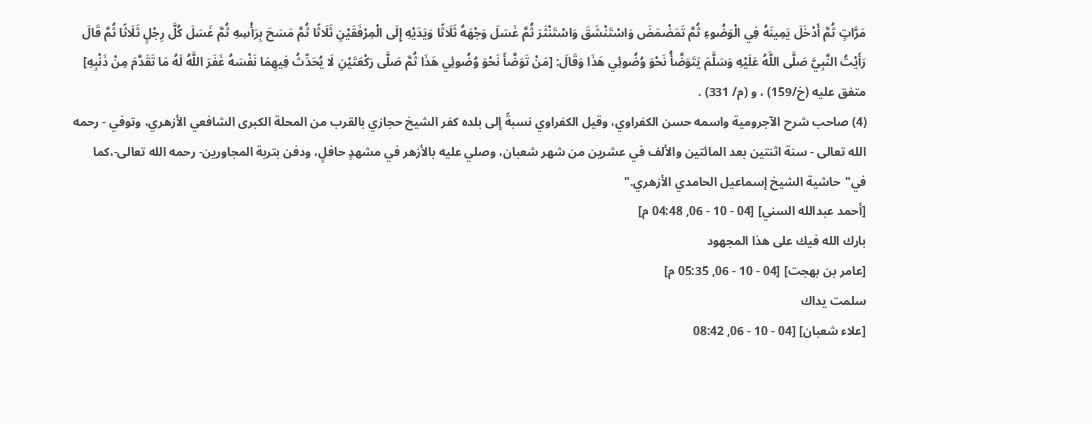مَرَّاتٍ ثُمَّ أَدْخَلَ يَمِينَهُ فِي الْوَضُوءِ ثُمَّ تَمَضْمَضَ وَاسْتَنْشَقَ وَاسْتَنْثَرَ ثُمَّ غَسَلَ وَجْهَهُ ثَلَاثًا وَيَدَيْهِ إِلَى الْمِرْفَقَيْنِ ثَلَاثًا ثُمَّ مَسَحَ بِرَأْسِهِ ثُمَّ غَسَلَ كُلَّ رِجْلٍ ثَلَاثًا ثُمَّ قَالَ رَأَيْتُ النَّبِيَّ صَلَّى اللَّهُ عَلَيْهِ وَسَلَّمَ يَتَوَضَّأُ نَحْوَ وُضُوئِي هَذَا وَقَالَ: [مَنْ تَوَضَّأَ نَحْوَ وُضُوئِي هَذَا ثُمَّ صَلَّى رَكْعَتَيْنِ لَا يُحَدِّثُ فِيهِمَا نَفْسَهُ غَفَرَ اللَّهُ لَهُ مَا تَقَدَّمَ مِنْ ذَنْبِهِ] متفق عليه (خ/159) ، و (م/ 331) .
(4) صاحب شرح الآجرومية واسمه حسن الكفراوي، وقيل الكفراوي نسبةً إلى بلده كفر الشيخ حجازي بالقرب من المحلة الكبرى الشافعي الأزهري، وتوفي - رحمه الله تعالى - سنة اثنتين بعد المائتين والألف في عشرين من شهر شعبان، وصلي عليه بالأزهر في مشهدٍ حافلٍ، ودفن بتربة المجاورين- رحمه الله تعالى-،كما في"حاشية الشيخ إسماعيل الحامدي الأزهري."
[أحمد عبدالله السني] [04 - 10 - 06, 04:48 م]
بارك الله فيك على هذا المجهود
[عامر بن بهجت] [04 - 10 - 06, 05:35 م]
سلمت يداك
[علاء شعبان] [04 - 10 - 06, 08:42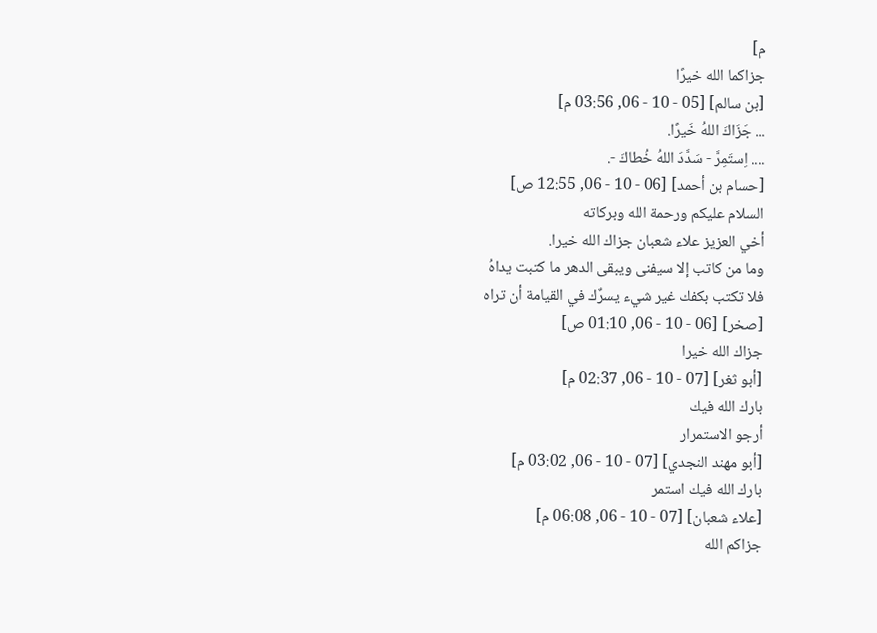م]
جزاكما الله خيرًا
[بن سالم] [05 - 10 - 06, 03:56 م]
... جَزَاكَ اللهُ خَيرًا.
.... اِستَمِرَّ - سَدَّدَ اللهُ خُطاكَ -.
[حسام بن أحمد] [06 - 10 - 06, 12:55 ص]
السلام عليكم ورحمة الله وبركاته
أخي العزيز علاء شعبان جزاك الله خيرا.
وما من كاتب إلا سيفنى ويبقى الدهر ما كتبت يداهُ
فلا تكتب بكفك غير شيء يسرٌك في القيامة أن تراه
[صخر] [06 - 10 - 06, 01:10 ص]
جزاك الله خيرا
[أبو ثغر] [07 - 10 - 06, 02:37 م]
بارك الله فيك
أرجو الاستمرار
[أبو مهند النجدي] [07 - 10 - 06, 03:02 م]
بارك الله فيك استمر
[علاء شعبان] [07 - 10 - 06, 06:08 م]
جزاكم الله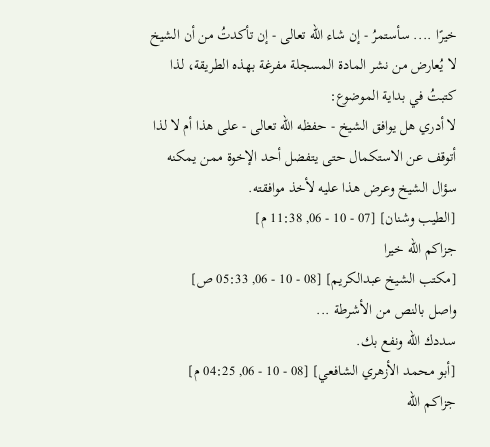خيرًا .... سأستمرُ - إن شاء الله تعالى - إن تأكدتُ من أن الشيخ لا يُعارض من نشر المادة المسجلة مفرغة بهذه الطريقة، لذا كتبتُ في بداية الموضوع:
لا أدري هل يوافق الشيخ - حفظه الله تعالى - على هذا أم لا لذا أتوقف عن الاستكمال حتى يتفضل أحد الإخوة ممن يمكنه سؤال الشيخ وعرض هذا عليه لأخذ موافقته.
[الطيب وشنان] [07 - 10 - 06, 11:38 م]
جزاكم الله خيرا
[مكتب الشيخ عبدالكريم] [08 - 10 - 06, 05:33 ص]
واصل بالنص من الأشرطة ...
سددك الله ونفع بك.
[أبو محمد الأزهري الشافعي] [08 - 10 - 06, 04:25 م]
جزاكم الله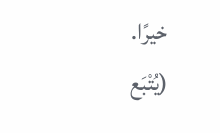خيرًا.
(يُتْبَع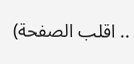.. اقلب الصفحة)